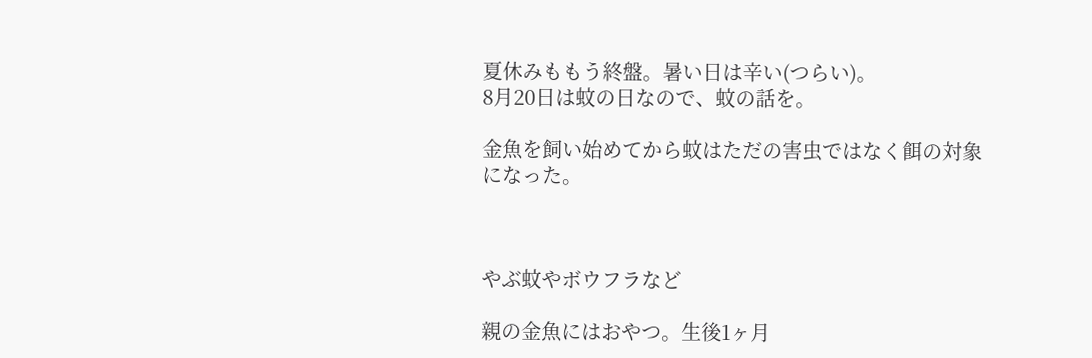夏休みももう終盤。暑い日は辛い(つらい)。
8月20日は蚊の日なので、蚊の話を。

金魚を飼い始めてから蚊はただの害虫ではなく餌の対象になった。



やぶ蚊やボウフラなど

親の金魚にはおやつ。生後1ヶ月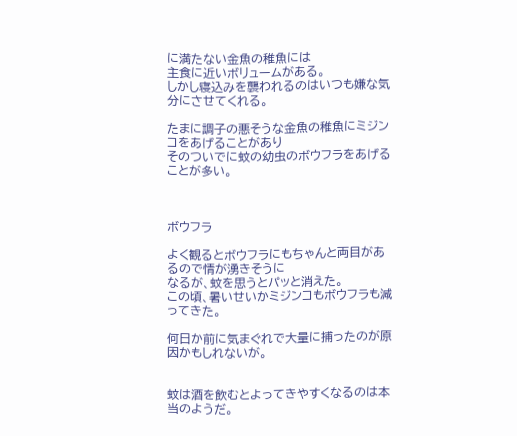に満たない金魚の稚魚には
主食に近いボリュームがある。
しかし寝込みを襲われるのはいつも嫌な気分にさせてくれる。

たまに調子の悪そうな金魚の稚魚にミジンコをあげることがあり
そのついでに蚊の幼虫のボウフラをあげることが多い。



ボウフラ

よく観るとボウフラにもちゃんと両目があるので情が湧きそうに
なるが、蚊を思うとパッと消えた。
この頃、暑いせいかミジンコもボウフラも減ってきた。

何日か前に気まぐれで大量に捕ったのが原因かもしれないが。


蚊は酒を飲むとよってきやすくなるのは本当のようだ。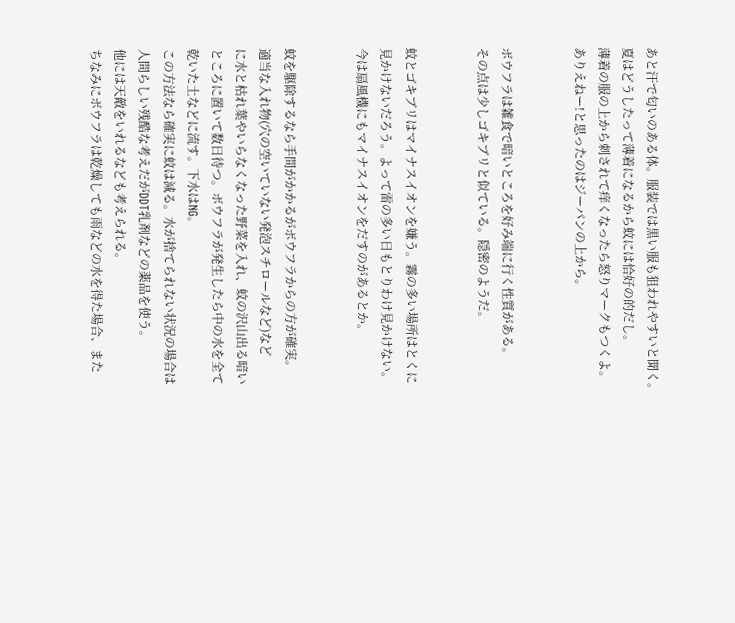あと汗で匂いのある体。服装では黒い服も狙われやすいと聞く。
夏はどうしたって薄着になるから蚊には恰好の的だし。
薄着の服の上から刺されて痒くなったら怒りマークもつくよ。
ありえねー!と思ったのはジーパンの上から。


ボウフラは雑食で暗いところを好み端に行く性質がある。
その点は少しゴキブリと似ている。隠密のようだ。


蚊とゴキブリはマイナスイオンを嫌う。霧の多い場所はとくに
見かけないだろう。よって雷の多い日もとりわけ見かけない。
今は扇風機にもマイナスイオンをだすのがあるとか。


蚊を駆除するなら手間がかかるがボウフラからの方が確実。
適当な入れ物(穴の空いていない発泡スチロールなど)など
に水と枯れ葉やいらなくなった野菜を入れ、蚊の沢山出る暗い
ところに置いて数日待つ。ボウフラが発生したら中の水を全て
乾いた土などに流す。下水はNG。
この方法なら確実に蚊は減る。水が捨てられない状況の場合は
人間らしい残酷な考えだがDDT乳剤などの薬品を使う。
他には天敵をいれるなども考えられる。
ちなみにボウフラは乾燥しても雨などの水を得た場合、また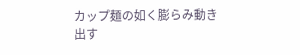カップ麺の如く膨らみ動き出す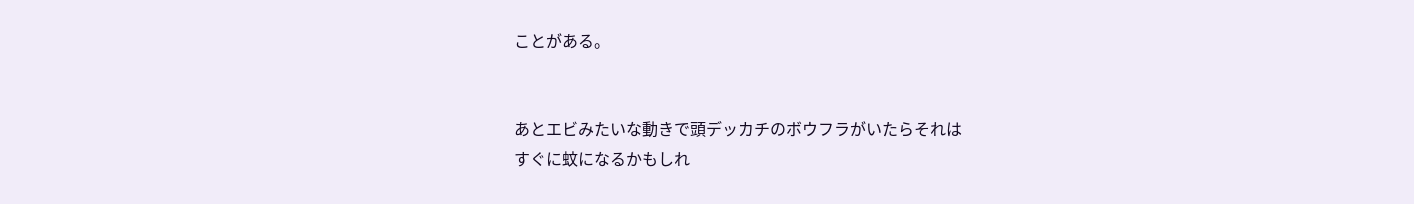ことがある。


あとエビみたいな動きで頭デッカチのボウフラがいたらそれは
すぐに蚊になるかもしれ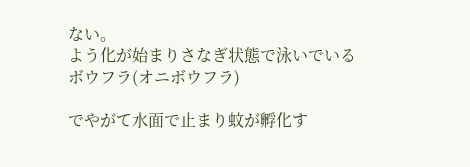ない。
よう化が始まりさなぎ状態で泳いでいるボウフラ(オニボウフラ)

でやがて水面で止まり蚊が孵化す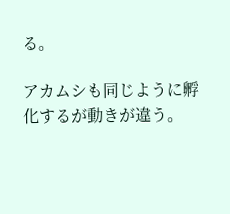る。

アカムシも同じように孵化するが動きが違う。